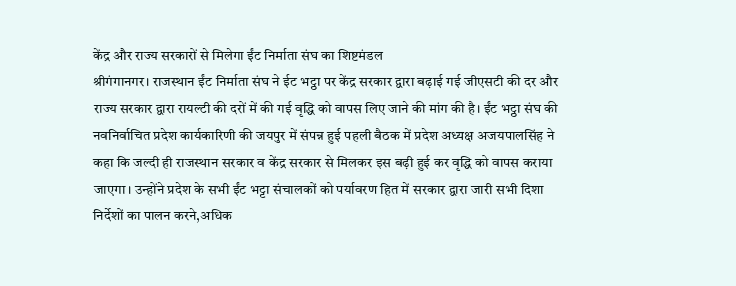केंद्र और राज्य सरकारों से मिलेगा ईंट निर्माता संघ का शिष्टमंडल
श्रीगंगानगर। राजस्थान ईंट निर्माता संघ ने ईट भट्ठा पर केंद्र सरकार द्वारा बढ़ाई गई जीएसटी की दर और राज्य सरकार द्वारा रायल्टी की दरों में की गई वृद्धि को वापस लिए जाने की मांग की है। ईंट भट्ठा संघ की नवनिर्वाचित प्रदेश कार्यकारिणी की जयपुर में संपन्न हुई पहली बैठक में प्रदेश अध्यक्ष अजयपालसिंह ने कहा कि जल्दी ही राजस्थान सरकार व केंद्र सरकार से मिलकर इस बढ़ी हुई कर वृद्धि को वापस कराया जाएगा। उन्होंने प्रदेश के सभी ईंट भट्टा संचालकों को पर्यावरण हित में सरकार द्वारा जारी सभी दिशा निर्देशों का पालन करने,अधिक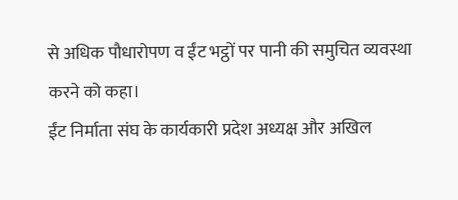से अधिक पौधारोपण व ईंट भट्ठों पर पानी की समुचित व्यवस्था करने को कहा।
ईंट निर्माता संघ के कार्यकारी प्रदेश अध्यक्ष और अखिल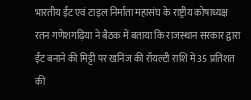भारतीय ईंट एवं टाइल निर्माता महासंघ के राष्ट्रीय कोषाध्यक्ष रतन गणेशगढ़िया ने बैठक में बताया कि राजस्थान सरकार द्वारा ईंट बनाने की मिट्टी पर खनिज की रॉयल्टी राशि में 35 प्रतिशत की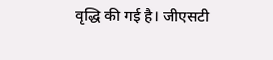वृद्धि की गई है। जीएसटी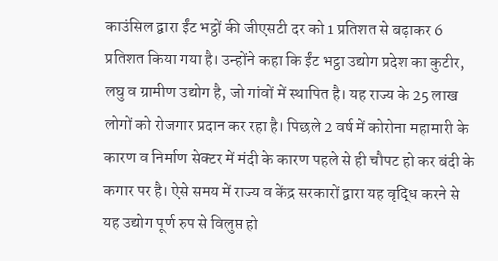काउंसिल द्वारा ईंट भट्ठों की जीएसटी दर को 1 प्रतिशत से बढ़ाकर 6 प्रतिशत किया गया है। उन्होंने कहा कि ईंट भट्ठा उद्योग प्रदेश का कुटीर, लघु व ग्रामीण उद्योग है, जो गांवों में स्थापित है। यह राज्य के 25 लाख लोगों को रोजगार प्रदान कर रहा है। पिछले 2 वर्ष में कोरोना महामारी के कारण व निर्माण सेक्टर में मंदी के कारण पहले से ही चौपट हो कर बंदी के कगार पर है। ऐसे समय में राज्य व केंद्र सरकारों द्वारा यह वृद्धि करने से यह उद्योग पूर्ण रुप से विलुप्त हो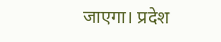जाएगा। प्रदेश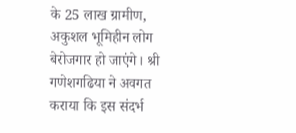के 25 लाख ग्रामीण, अकुशल भूमिहीन लोग बेरोजगार हो जाएंगे। श्री गणेशगढिया ने अवगत कराया कि इस संदर्भ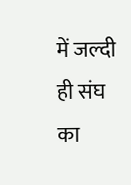में जल्दी ही संघ का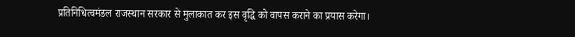प्रतिनिधित्वमंडल राजस्थान सरकार से मुलाकात कर इस वृद्धि को वापस कराने का प्रयास करेगा।